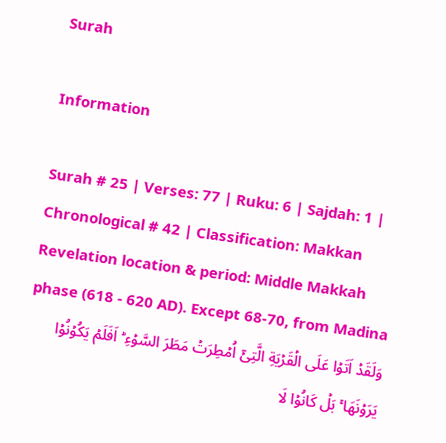Surah

Information

Surah # 25 | Verses: 77 | Ruku: 6 | Sajdah: 1 | Chronological # 42 | Classification: Makkan
Revelation location & period: Middle Makkah phase (618 - 620 AD). Except 68-70, from Madina
وَلَقَدۡ اَتَوۡا عَلَى الۡقَرۡيَةِ الَّتِىۡۤ اُمۡطِرَتۡ مَطَرَ السَّوۡءِ‌ ؕ اَفَلَمۡ يَكُوۡنُوۡا يَرَوۡنَهَا ‌ۚ بَلۡ كَانُوۡا لَا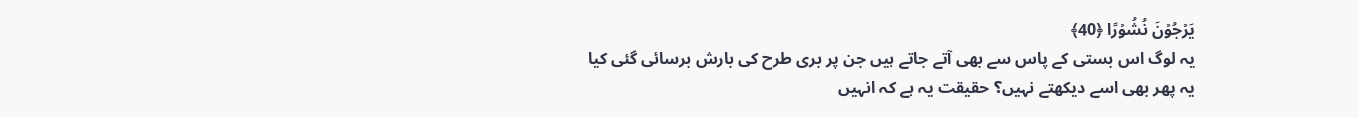يَرۡجُوۡنَ نُشُوۡرًا ﴿40﴾
یہ لوگ اس بستی کے پاس سے بھی آتے جاتے ہیں جن پر بری طرح کی بارش برسائی گئی کیا یہ پھر بھی اسے دیکھتے نہیں؟ حقیقت یہ ہے کہ انہیں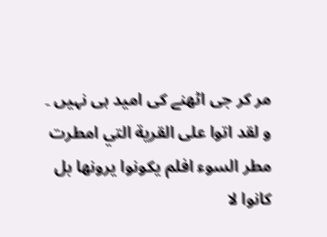مر کر جی اٹھنے کی امید ہی نہیں ۔
و لقد اتوا على القرية التي امطرت مطر السوء افلم يكونوا يرونها بل كانوا لا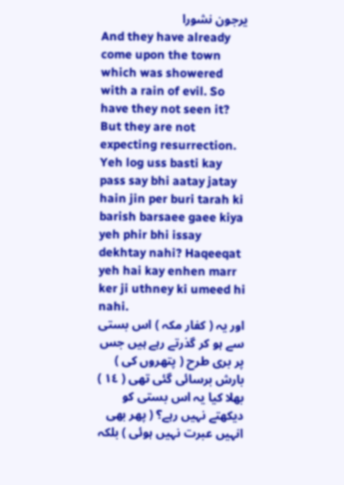يرجون نشورا
And they have already come upon the town which was showered with a rain of evil. So have they not seen it? But they are not expecting resurrection.
Yeh log uss basti kay pass say bhi aatay jatay hain jin per buri tarah ki barish barsaee gaee kiya yeh phir bhi issay dekhtay nahi? Haqeeqat yeh hai kay enhen marr ker ji uthney ki umeed hi nahi.
اور یہ ( کفار مکہ ) اس بستی سے ہو کر گذرتے رہے ہیں جس پر بری طرح ( پتھروں کی ) بارش برسائی گئی تھی ( ١٤ ) بھلا کیا یہ اس بستی کو دیکھتے نہیں رہے؟ ( پھر بھی انہیں عبرت نہیں ہوئی ) بلکہ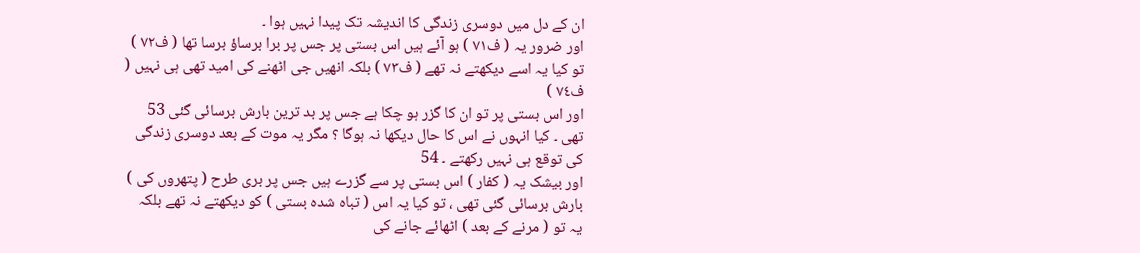ان کے دل میں دوسری زندگی کا اندیشہ تک پیدا نہیں ہوا ۔
اور ضرور یہ ( ف۷۱ ) ہو آئے ہیں اس بستی پر جس پر برا برساؤ برسا تھا ( ف۷۲ ) تو کیا یہ اسے دیکھتے نہ تھے ( ف۷۳ ) بلکہ انھیں جی اٹھنے کی امید تھی ہی نہیں ( ف۷٤ )
اور اس بستی پر تو ان کا گزر ہو چکا ہے جس پر بد ترین بارش برسائی گئی 53 تھی ۔ کیا انہوں نے اس کا حال دیکھا نہ ہوگا ؟ مگر یہ موت کے بعد دوسری زندگی کی توقع ہی نہیں رکھتے ۔ 54
اور بیشک یہ ( کفار ) اس بستی پر سے گزرے ہیں جس پر بری طرح ( پتھروں کی ) بارش برسائی گئی تھی ، تو کیا یہ اس ( تباہ شدہ بستی ) کو دیکھتے نہ تھے بلکہ یہ تو ( مرنے کے بعد ) اٹھائے جانے کی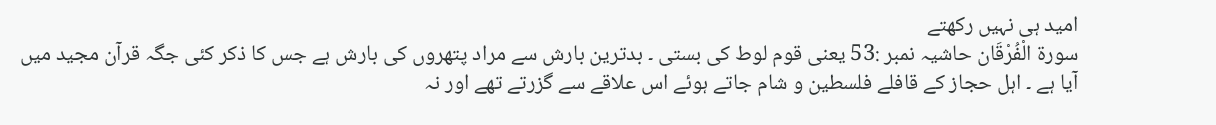امید ہی نہیں رکھتے
سورة الْفُرْقَان حاشیہ نمبر :53 یعنی قوم لوط کی بستی ۔ بدترین بارش سے مراد پتھروں کی بارش ہے جس کا ذکر کئی جگہ قرآن مجید میں آیا ہے ۔ اہل حجاز کے قافلے فلسطین و شام جاتے ہوئے اس علاقے سے گزرتے تھے اور نہ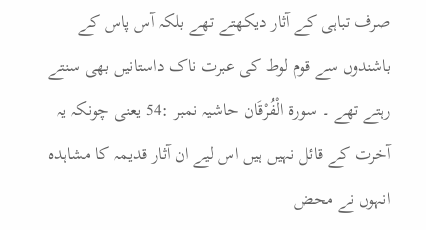صرف تباہی کے آثار دیکھتے تھے بلکہ آس پاس کے باشندوں سے قوم لوط کی عبرت ناک داستانیں بھی سنتے رہتے تھے ۔ سورة الْفُرْقَان حاشیہ نمبر :54 یعنی چونکہ یہ آخرت کے قائل نہیں ہیں اس لیے ان آثار قدیمہ کا مشاہدہ انہوں نے محض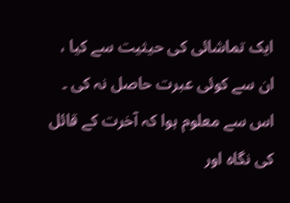ایک تماشائی کی حیثیت سے کیا ، ان سے کوئی عبرت حاصل نہ کی ۔ اس سے معلوم ہوا کہ آخرت کے قائل کی نگاہ اور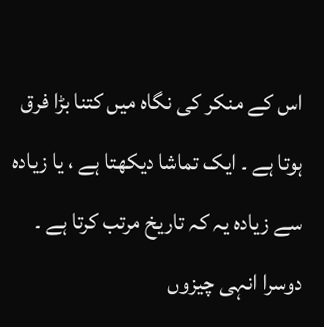اس کے منکر کی نگاہ میں کتنا بڑا فرق ہوتا ہے ۔ ایک تماشا دیکھتا ہے ، یا زیادہ سے زیادہ یہ کہ تاریخ مرتب کرتا ہے ۔ دوسرا انہی چیزوں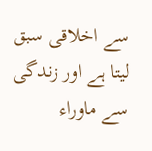سے اخلاقی سبق لیتا ہے اور زندگی سے ماوراء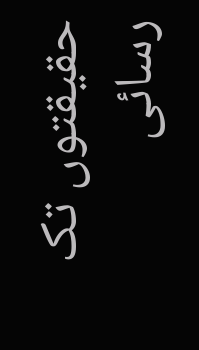حقیقتوں تک رسائی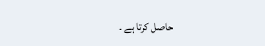حاصل کرتا ہے ۔